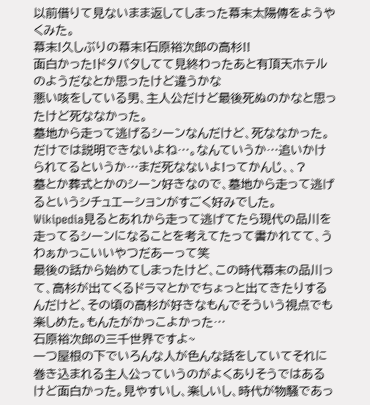以前借りて見ないまま返してしまった幕末太陽傳をようやくみた。
幕末!久しぶりの幕末!石原裕次郎の高杉!!
面白かった!ドタバタしてて見終わったあと有頂天ホテルのようだなとか思ったけど違うかな
悪い咳をしている男、主人公だけど最後死ぬのかなと思ったけど死ななかった。
墓地から走って逃げるシーンなんだけど、死ななかった。だけでは説明できないよね…。なんていうか…追いかけられてるというか…まだ死なないよ!ってかんじ、、?
墓とか葬式とかのシーン好きなので、墓地から走って逃げるというシチュエーションがすごく好みでした。
Wikipedia見るとあれから走って逃げてたら現代の品川を走ってるシーンになることを考えてたって書かれてて、うわぁかっこいいやつだあーって笑
最後の話から始めてしまったけど、この時代幕末の品川って、高杉が出てくるドラマとかでちょっと出てきたりするんだけど、その頃の高杉が好きなもんでそういう視点でも楽しめた。もんたがかっこよかった…
石原裕次郎の三千世界ですよ~
一つ屋根の下でいろんな人が色んな話をしていてそれに巻き込まれる主人公っていうのがよくありそうではあるけど面白かった。見やすいし、楽しいし、時代が物騒であっ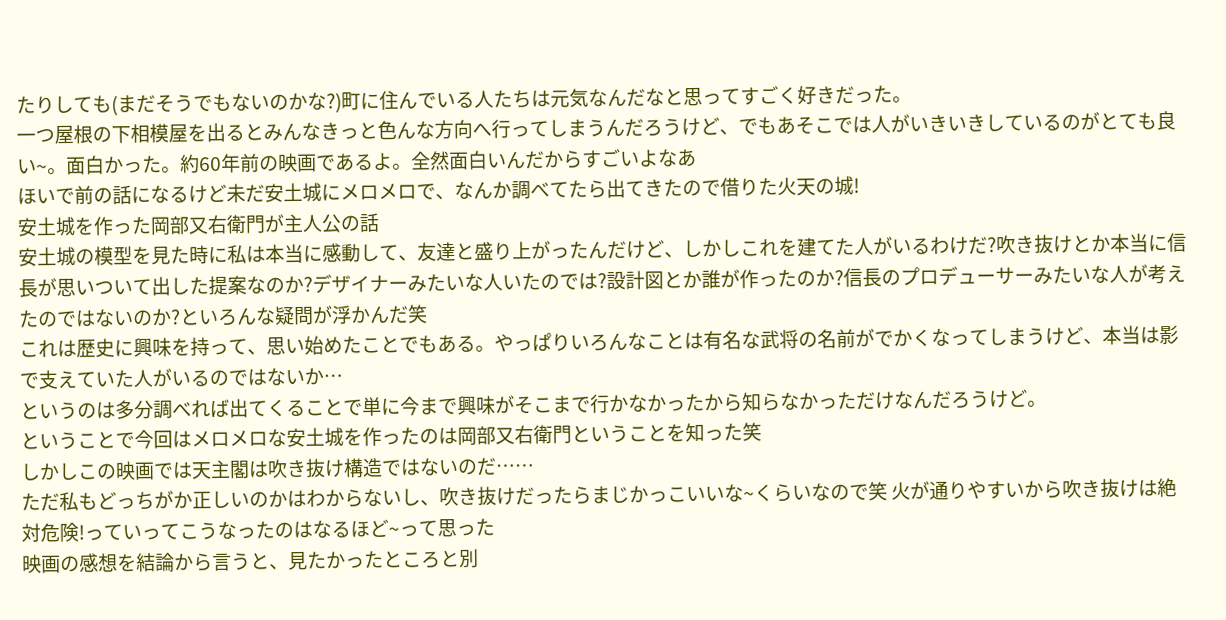たりしても(まだそうでもないのかな?)町に住んでいる人たちは元気なんだなと思ってすごく好きだった。
一つ屋根の下相模屋を出るとみんなきっと色んな方向へ行ってしまうんだろうけど、でもあそこでは人がいきいきしているのがとても良い~。面白かった。約60年前の映画であるよ。全然面白いんだからすごいよなあ
ほいで前の話になるけど未だ安土城にメロメロで、なんか調べてたら出てきたので借りた火天の城!
安土城を作った岡部又右衛門が主人公の話
安土城の模型を見た時に私は本当に感動して、友達と盛り上がったんだけど、しかしこれを建てた人がいるわけだ?吹き抜けとか本当に信長が思いついて出した提案なのか?デザイナーみたいな人いたのでは?設計図とか誰が作ったのか?信長のプロデューサーみたいな人が考えたのではないのか?といろんな疑問が浮かんだ笑
これは歴史に興味を持って、思い始めたことでもある。やっぱりいろんなことは有名な武将の名前がでかくなってしまうけど、本当は影で支えていた人がいるのではないか…
というのは多分調べれば出てくることで単に今まで興味がそこまで行かなかったから知らなかっただけなんだろうけど。
ということで今回はメロメロな安土城を作ったのは岡部又右衛門ということを知った笑
しかしこの映画では天主閣は吹き抜け構造ではないのだ……
ただ私もどっちがか正しいのかはわからないし、吹き抜けだったらまじかっこいいな~くらいなので笑 火が通りやすいから吹き抜けは絶対危険!っていってこうなったのはなるほど~って思った
映画の感想を結論から言うと、見たかったところと別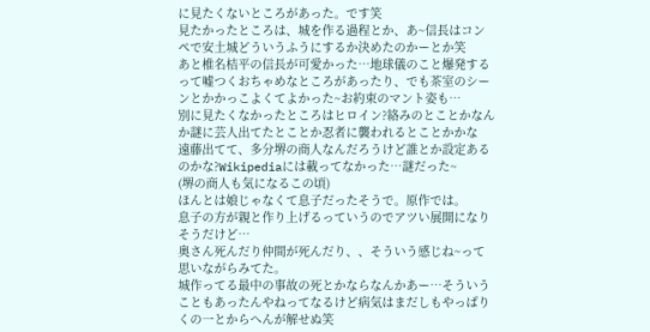に見たくないところがあった。です笑
見たかったところは、城を作る過程とか、あ~信長はコンペで安土城どういうふうにするか決めたのかーとか笑
あと椎名桔平の信長が可愛かった…地球儀のこと爆発するって嘘つくおちゃめなところがあったり、でも茶室のシーンとかかっこよくてよかった~お約束のマント姿も…
別に見たくなかったところはヒロイン?絡みのとことかなんか謎に芸人出てたとことか忍者に襲われるとことかかな
遠藤出てて、多分堺の商人なんだろうけど誰とか設定あるのかな?Wikipediaには載ってなかった…謎だった~
(堺の商人も気になるこの頃)
ほんとは娘じゃなくて息子だったそうで。原作では。
息子の方が親と作り上げるっていうのでアツい展開になりそうだけど…
奥さん死んだり仲間が死んだり、、そういう感じね~って思いながらみてた。
城作ってる最中の事故の死とかならなんかあー…そういうこともあったんやねってなるけど病気はまだしもやっぱりくの一とからへんが解せぬ笑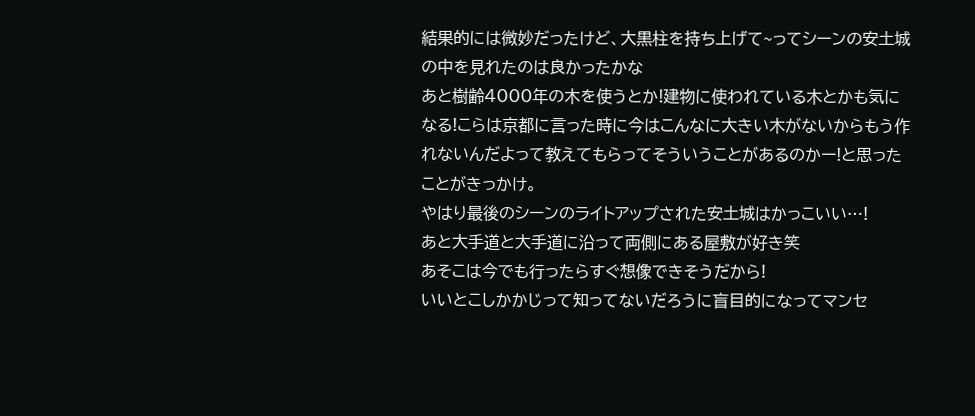結果的には微妙だったけど、大黒柱を持ち上げて~ってシーンの安土城の中を見れたのは良かったかな
あと樹齢4000年の木を使うとか!建物に使われている木とかも気になる!こらは京都に言った時に今はこんなに大きい木がないからもう作れないんだよって教えてもらってそういうことがあるのかー!と思ったことがきっかけ。
やはり最後のシーンのライトアップされた安土城はかっこいい…!
あと大手道と大手道に沿って両側にある屋敷が好き笑
あそこは今でも行ったらすぐ想像できそうだから!
いいとこしかかじって知ってないだろうに盲目的になってマンセ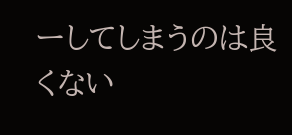ーしてしまうのは良くない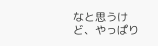なと思うけど、やっぱり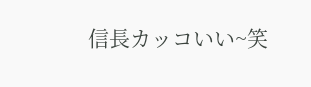信長カッコいい~笑